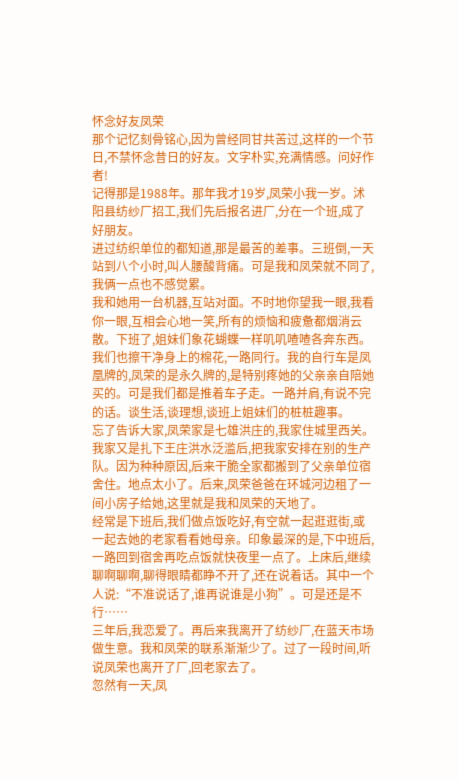怀念好友凤荣
那个记忆刻骨铭心,因为曾经同甘共苦过,这样的一个节日,不禁怀念昔日的好友。文字朴实,充满情感。问好作者!
记得那是1988年。那年我才19岁,凤荣小我一岁。沭阳县纺纱厂招工,我们先后报名进厂,分在一个班,成了好朋友。
进过纺织单位的都知道,那是最苦的差事。三班倒,一天站到八个小时,叫人腰酸背痛。可是我和凤荣就不同了,我俩一点也不感觉累。
我和她用一台机器,互站对面。不时地你望我一眼,我看你一眼,互相会心地一笑,所有的烦恼和疲惫都烟消云散。下班了,姐妹们象花蝴蝶一样叽叽喳喳各奔东西。我们也擦干净身上的棉花,一路同行。我的自行车是凤凰牌的,凤荣的是永久牌的,是特别疼她的父亲亲自陪她买的。可是我们都是推着车子走。一路并肩,有说不完的话。谈生活,谈理想,谈班上姐妹们的桩桩趣事。
忘了告诉大家,凤荣家是七雄洪庄的,我家住城里西关。我家又是扎下王庄洪水泛滥后,把我家安排在别的生产队。因为种种原因,后来干脆全家都搬到了父亲单位宿舍住。地点太小了。后来,凤荣爸爸在环城河边租了一间小房子给她,这里就是我和凤荣的天地了。
经常是下班后,我们做点饭吃好,有空就一起逛逛街,或一起去她的老家看看她母亲。印象最深的是,下中班后,一路回到宿舍再吃点饭就快夜里一点了。上床后,继续聊啊聊啊,聊得眼睛都睁不开了,还在说着话。其中一个人说:“不准说话了,谁再说谁是小狗”。可是还是不行……
三年后,我恋爱了。再后来我离开了纺纱厂,在蓝天市场做生意。我和凤荣的联系渐渐少了。过了一段时间,听说凤荣也离开了厂,回老家去了。
忽然有一天,凤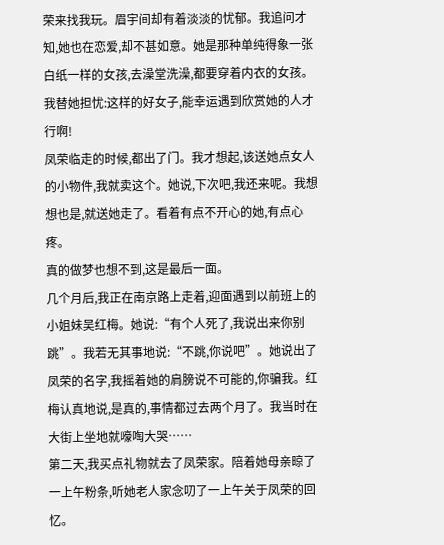荣来找我玩。眉宇间却有着淡淡的忧郁。我追问才知,她也在恋爱,却不甚如意。她是那种单纯得象一张白纸一样的女孩,去澡堂洗澡,都要穿着内衣的女孩。我替她担忧:这样的好女子,能幸运遇到欣赏她的人才行啊!
凤荣临走的时候,都出了门。我才想起,该送她点女人的小物件,我就卖这个。她说,下次吧,我还来呢。我想想也是,就送她走了。看着有点不开心的她,有点心疼。
真的做梦也想不到,这是最后一面。
几个月后,我正在南京路上走着,迎面遇到以前班上的小姐妹吴红梅。她说:“有个人死了,我说出来你别跳”。我若无其事地说:“不跳,你说吧”。她说出了凤荣的名字,我摇着她的肩膀说不可能的,你骗我。红梅认真地说,是真的,事情都过去两个月了。我当时在大街上坐地就嚎啕大哭……
第二天,我买点礼物就去了凤荣家。陪着她母亲晾了一上午粉条,听她老人家念叨了一上午关于凤荣的回忆。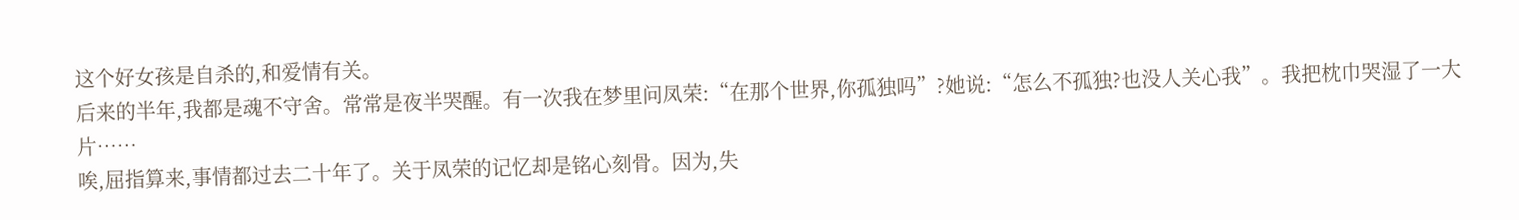这个好女孩是自杀的,和爱情有关。
后来的半年,我都是魂不守舍。常常是夜半哭醒。有一次我在梦里问凤荣:“在那个世界,你孤独吗”?她说:“怎么不孤独?也没人关心我”。我把枕巾哭湿了一大片……
唉,屈指算来,事情都过去二十年了。关于凤荣的记忆却是铭心刻骨。因为,失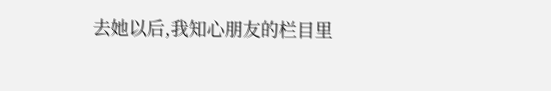去她以后,我知心朋友的栏目里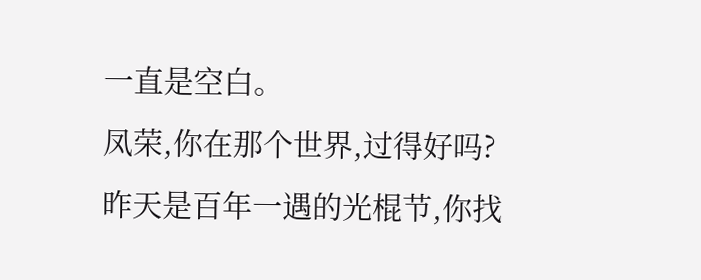一直是空白。
凤荣,你在那个世界,过得好吗?昨天是百年一遇的光棍节,你找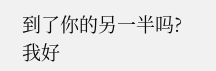到了你的另一半吗?我好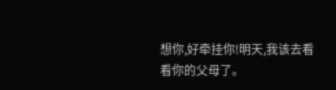想你,好牵挂你!明天,我该去看看你的父母了。